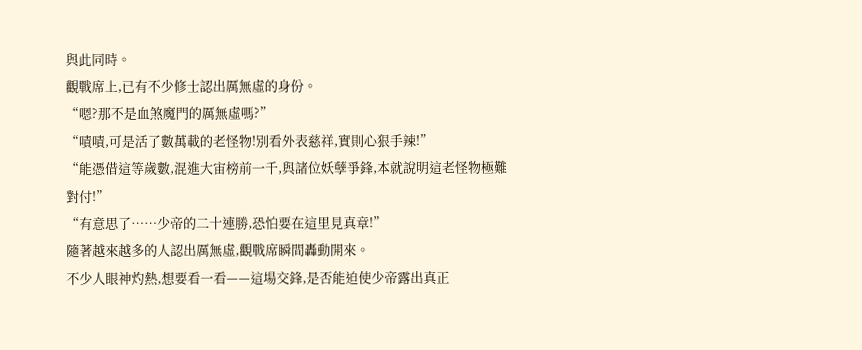與此同時。
觀戰席上,已有不少修士認出厲無虛的身份。
“嗯?那不是血煞魔門的厲無虛嗎?”
“嘖嘖,可是活了數萬載的老怪物!別看外表慈祥,實則心狠手辣!”
“能憑借這等歲數,混進大宙榜前一千,與諸位妖孽爭鋒,本就說明這老怪物極難對付!”
“有意思了……少帝的二十連勝,恐怕要在這里見真章!”
隨著越來越多的人認出厲無虛,觀戰席瞬間轟動開來。
不少人眼神灼熱,想要看一看——這場交鋒,是否能迫使少帝露出真正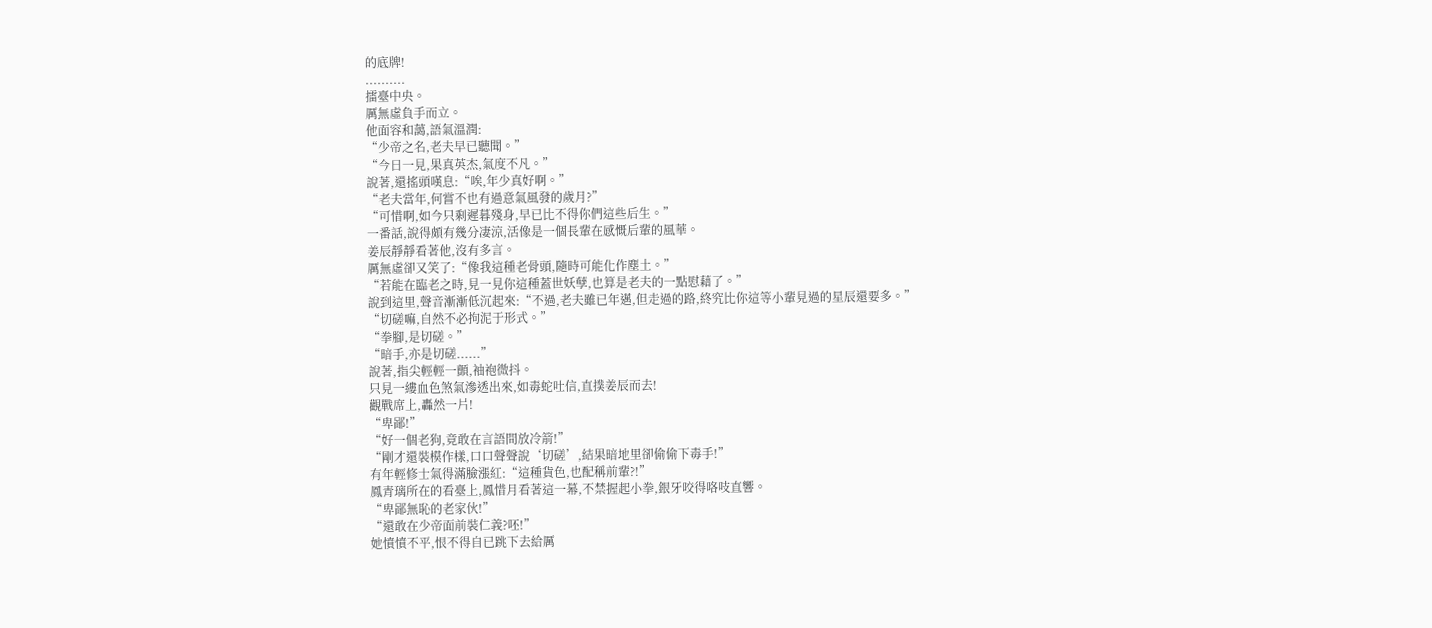的底牌!
..........
擂臺中央。
厲無虛負手而立。
他面容和藹,語氣溫潤:
“少帝之名,老夫早已聽聞。”
“今日一見,果真英杰,氣度不凡。”
說著,還搖頭嘆息:“唉,年少真好啊。”
“老夫當年,何嘗不也有過意氣風發的歲月?”
“可惜啊,如今只剩遲暮殘身,早已比不得你們這些后生。”
一番話,說得頗有幾分凄涼,活像是一個長輩在感慨后輩的風華。
姜辰靜靜看著他,沒有多言。
厲無虛卻又笑了:“像我這種老骨頭,隨時可能化作塵土。”
“若能在臨老之時,見一見你這種蓋世妖孽,也算是老夫的一點慰藉了。”
說到這里,聲音漸漸低沉起來:“不過,老夫雖已年邁,但走過的路,終究比你這等小輩見過的星辰還要多。”
“切磋嘛,自然不必拘泥于形式。”
“拳腳,是切磋。”
“暗手,亦是切磋......”
說著,指尖輕輕一顫,袖袍微抖。
只見一縷血色煞氣滲透出來,如毒蛇吐信,直撲姜辰而去!
觀戰席上,轟然一片!
“卑鄙!”
“好一個老狗,竟敢在言語間放冷箭!”
“剛才還裝模作樣,口口聲聲說‘切磋’,結果暗地里卻偷偷下毒手!”
有年輕修士氣得滿臉漲紅:“這種貨色,也配稱前輩?!”
鳳青璃所在的看臺上,鳳惜月看著這一幕,不禁握起小拳,銀牙咬得咯吱直響。
“卑鄙無恥的老家伙!”
“還敢在少帝面前裝仁義?呸!”
她憤憤不平,恨不得自已跳下去給厲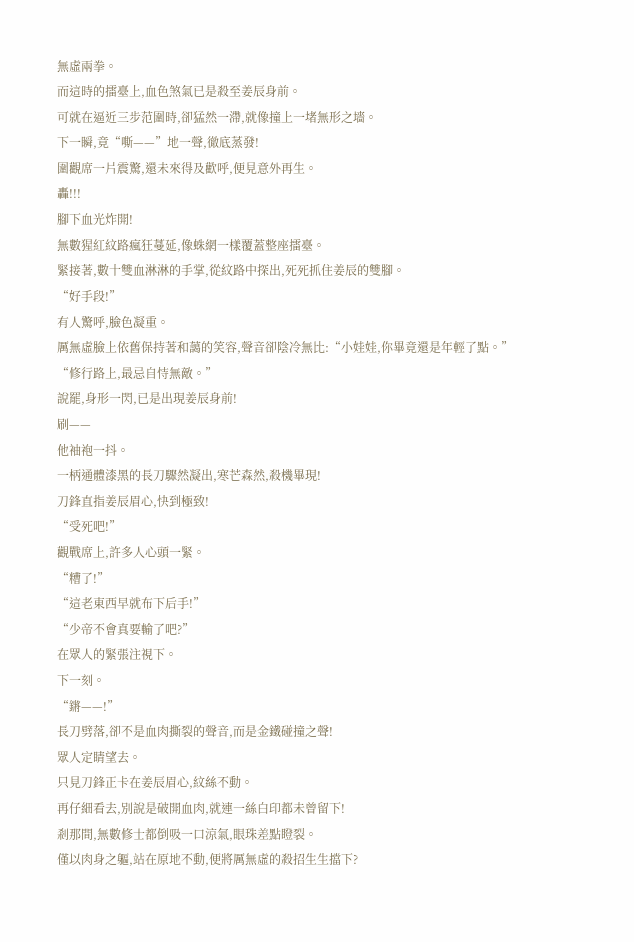無虛兩拳。
而這時的擂臺上,血色煞氣已是殺至姜辰身前。
可就在逼近三步范圍時,卻猛然一滯,就像撞上一堵無形之墻。
下一瞬,竟“嘶——”地一聲,徹底蒸發!
圍觀席一片震驚,還未來得及歡呼,便見意外再生。
轟!!!
腳下血光炸開!
無數猩紅紋路瘋狂蔓延,像蛛網一樣覆蓋整座擂臺。
緊接著,數十雙血淋淋的手掌,從紋路中探出,死死抓住姜辰的雙腳。
“好手段!”
有人驚呼,臉色凝重。
厲無虛臉上依舊保持著和藹的笑容,聲音卻陰冷無比:“小娃娃,你畢竟還是年輕了點。”
“修行路上,最忌自恃無敵。”
說罷,身形一閃,已是出現姜辰身前!
刷——
他袖袍一抖。
一柄通體漆黑的長刀驟然凝出,寒芒森然,殺機畢現!
刀鋒直指姜辰眉心,快到極致!
“受死吧!”
觀戰席上,許多人心頭一緊。
“糟了!”
“這老東西早就布下后手!”
“少帝不會真要輸了吧?”
在眾人的緊張注視下。
下一刻。
“鏘——!”
長刀劈落,卻不是血肉撕裂的聲音,而是金鐵碰撞之聲!
眾人定睛望去。
只見刀鋒正卡在姜辰眉心,紋絲不動。
再仔細看去,別說是破開血肉,就連一絲白印都未曾留下!
剎那間,無數修士都倒吸一口涼氣,眼珠差點瞪裂。
僅以肉身之軀,站在原地不動,便將厲無虛的殺招生生擋下?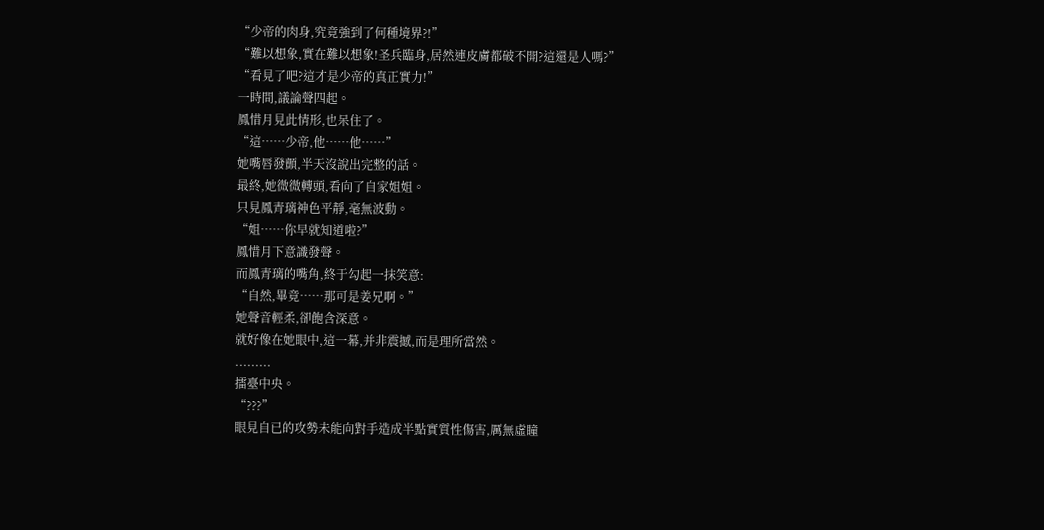“少帝的肉身,究竟強到了何種境界?!”
“難以想象,實在難以想象!圣兵臨身,居然連皮膚都破不開?這還是人嗎?”
“看見了吧?這才是少帝的真正實力!”
一時間,議論聲四起。
鳳惜月見此情形,也呆住了。
“這……少帝,他……他……”
她嘴唇發顫,半天沒說出完整的話。
最終,她微微轉頭,看向了自家姐姐。
只見鳳青璃神色平靜,毫無波動。
“姐……你早就知道啦?”
鳳惜月下意識發聲。
而鳳青璃的嘴角,終于勾起一抹笑意:
“自然,畢竟……那可是姜兄啊。”
她聲音輕柔,卻飽含深意。
就好像在她眼中,這一幕,并非震撼,而是理所當然。
.........
擂臺中央。
“???”
眼見自已的攻勢未能向對手造成半點實質性傷害,厲無虛瞳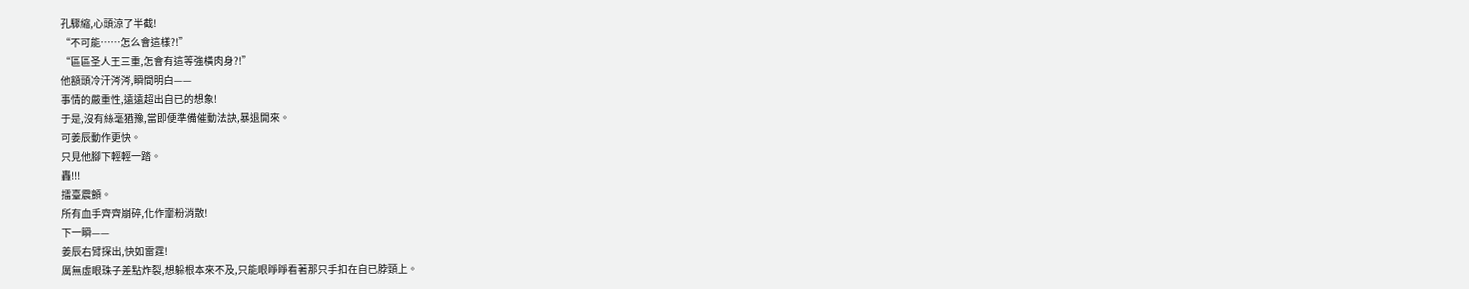孔驟縮,心頭涼了半截!
“不可能……怎么會這樣?!”
“區區圣人王三重,怎會有這等強橫肉身?!”
他額頭冷汗涔涔,瞬間明白——
事情的嚴重性,遠遠超出自已的想象!
于是,沒有絲毫猶豫,當即便準備催動法訣,暴退開來。
可姜辰動作更快。
只見他腳下輕輕一踏。
轟!!!
擂臺震顫。
所有血手齊齊崩碎,化作齏粉消散!
下一瞬——
姜辰右臂探出,快如雷霆!
厲無虛眼珠子差點炸裂,想躲根本來不及,只能眼睜睜看著那只手扣在自已脖頸上。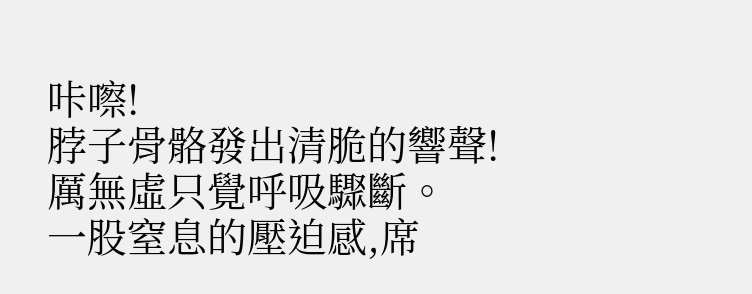咔嚓!
脖子骨骼發出清脆的響聲!
厲無虛只覺呼吸驟斷。
一股窒息的壓迫感,席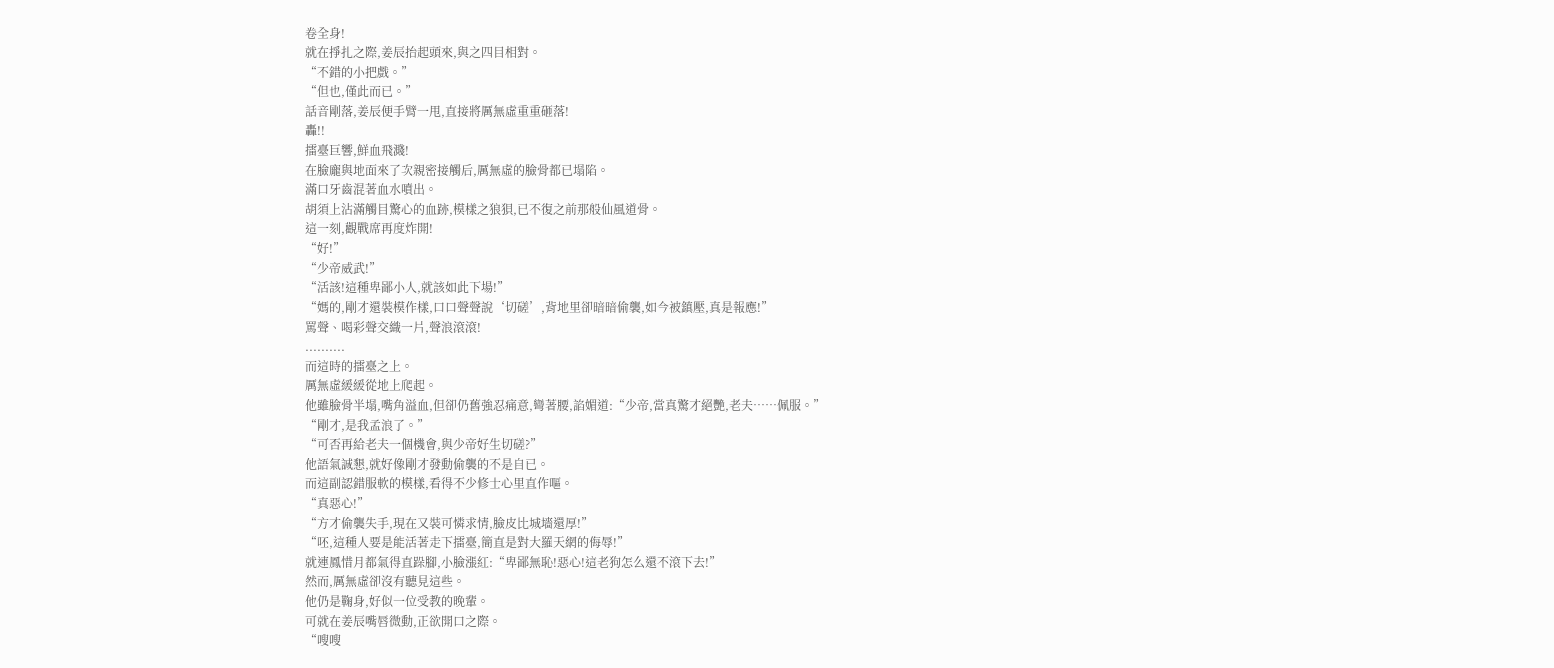卷全身!
就在掙扎之際,姜辰抬起頭來,與之四目相對。
“不錯的小把戲。”
“但也,僅此而已。”
話音剛落,姜辰便手臂一甩,直接將厲無虛重重砸落!
轟!!
擂臺巨響,鮮血飛濺!
在臉龐與地面來了次親密接觸后,厲無虛的臉骨都已塌陷。
滿口牙齒混著血水噴出。
胡須上沾滿觸目驚心的血跡,模樣之狼狽,已不復之前那般仙風道骨。
這一刻,觀戰席再度炸開!
“好!”
“少帝威武!”
“活該!這種卑鄙小人,就該如此下場!”
“媽的,剛才還裝模作樣,口口聲聲說‘切磋’,背地里卻暗暗偷襲,如今被鎮壓,真是報應!”
罵聲、喝彩聲交織一片,聲浪滾滾!
..........
而這時的擂臺之上。
厲無虛緩緩從地上爬起。
他雖臉骨半塌,嘴角溢血,但卻仍舊強忍痛意,彎著腰,諂媚道:“少帝,當真驚才絕艷,老夫……佩服。”
“剛才,是我孟浪了。”
“可否再給老夫一個機會,與少帝好生切磋?”
他語氣誠懇,就好像剛才發動偷襲的不是自已。
而這副認錯服軟的模樣,看得不少修士心里直作嘔。
“真惡心!”
“方才偷襲失手,現在又裝可憐求情,臉皮比城墻還厚!”
“呸,這種人要是能活著走下擂臺,簡直是對大羅天網的侮辱!”
就連鳳惜月都氣得直跺腳,小臉漲紅:“卑鄙無恥!惡心!這老狗怎么還不滾下去!”
然而,厲無虛卻沒有聽見這些。
他仍是鞠身,好似一位受教的晚輩。
可就在姜辰嘴唇微動,正欲開口之際。
“嗖嗖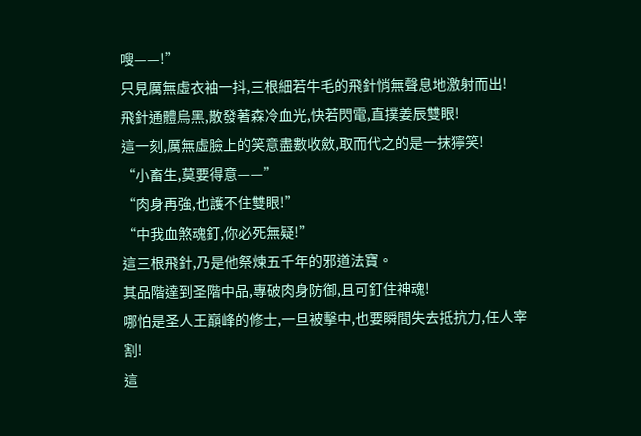嗖——!”
只見厲無虛衣袖一抖,三根細若牛毛的飛針悄無聲息地激射而出!
飛針通體烏黑,散發著森冷血光,快若閃電,直撲姜辰雙眼!
這一刻,厲無虛臉上的笑意盡數收斂,取而代之的是一抹獰笑!
“小畜生,莫要得意——”
“肉身再強,也護不住雙眼!”
“中我血煞魂釘,你必死無疑!”
這三根飛針,乃是他祭煉五千年的邪道法寶。
其品階達到圣階中品,專破肉身防御,且可釘住神魂!
哪怕是圣人王巔峰的修士,一旦被擊中,也要瞬間失去抵抗力,任人宰割!
這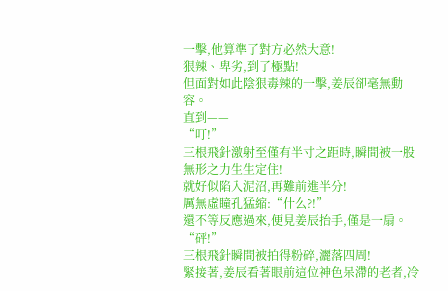一擊,他算準了對方必然大意!
狠辣、卑劣,到了極點!
但面對如此陰狠毒辣的一擊,姜辰卻毫無動容。
直到——
“叮!”
三根飛針激射至僅有半寸之距時,瞬間被一股無形之力生生定住!
就好似陷入泥沼,再難前進半分!
厲無虛瞳孔猛縮:“什么?!”
還不等反應過來,便見姜辰抬手,僅是一扇。
“砰!”
三根飛針瞬間被拍得粉碎,灑落四周!
緊接著,姜辰看著眼前這位神色呆滯的老者,冷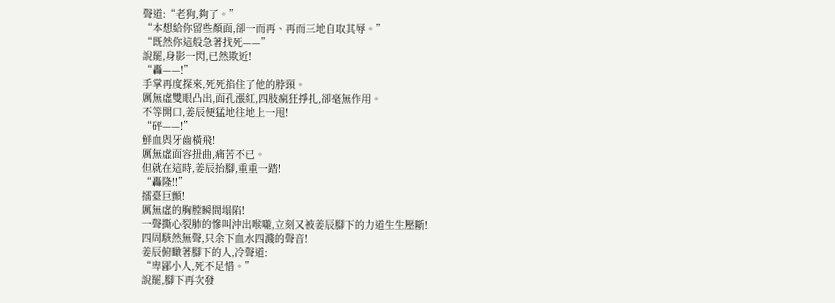聲道:“老狗,夠了。”
“本想給你留些顏面,卻一而再、再而三地自取其辱。”
“既然你這般急著找死——”
說罷,身影一閃,已然欺近!
“轟——!”
手掌再度探來,死死掐住了他的脖頸。
厲無虛雙眼凸出,面孔漲紅,四肢瘋狂掙扎,卻毫無作用。
不等開口,姜辰便猛地往地上一甩!
“砰——!”
鮮血與牙齒橫飛!
厲無虛面容扭曲,痛苦不已。
但就在這時,姜辰抬腳,重重一踏!
“轟隆!!”
擂臺巨顫!
厲無虛的胸膛瞬間塌陷!
一聲撕心裂肺的慘叫沖出喉嚨,立刻又被姜辰腳下的力道生生壓斷!
四周駭然無聲,只余下血水四濺的聲音!
姜辰俯瞰著腳下的人,冷聲道:
“卑鄙小人,死不足惜。”
說罷,腳下再次發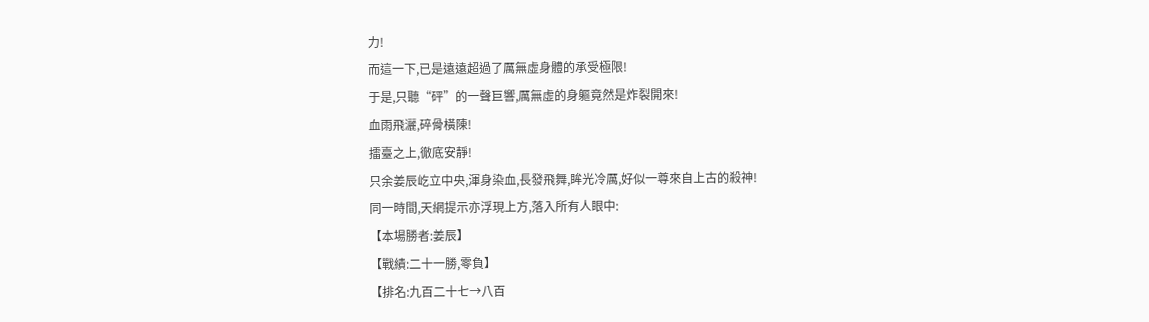力!
而這一下,已是遠遠超過了厲無虛身體的承受極限!
于是,只聽“砰”的一聲巨響,厲無虛的身軀竟然是炸裂開來!
血雨飛灑,碎骨橫陳!
擂臺之上,徹底安靜!
只余姜辰屹立中央,渾身染血,長發飛舞,眸光冷厲,好似一尊來自上古的殺神!
同一時間,天網提示亦浮現上方,落入所有人眼中:
【本場勝者:姜辰】
【戰績:二十一勝,零負】
【排名:九百二十七→八百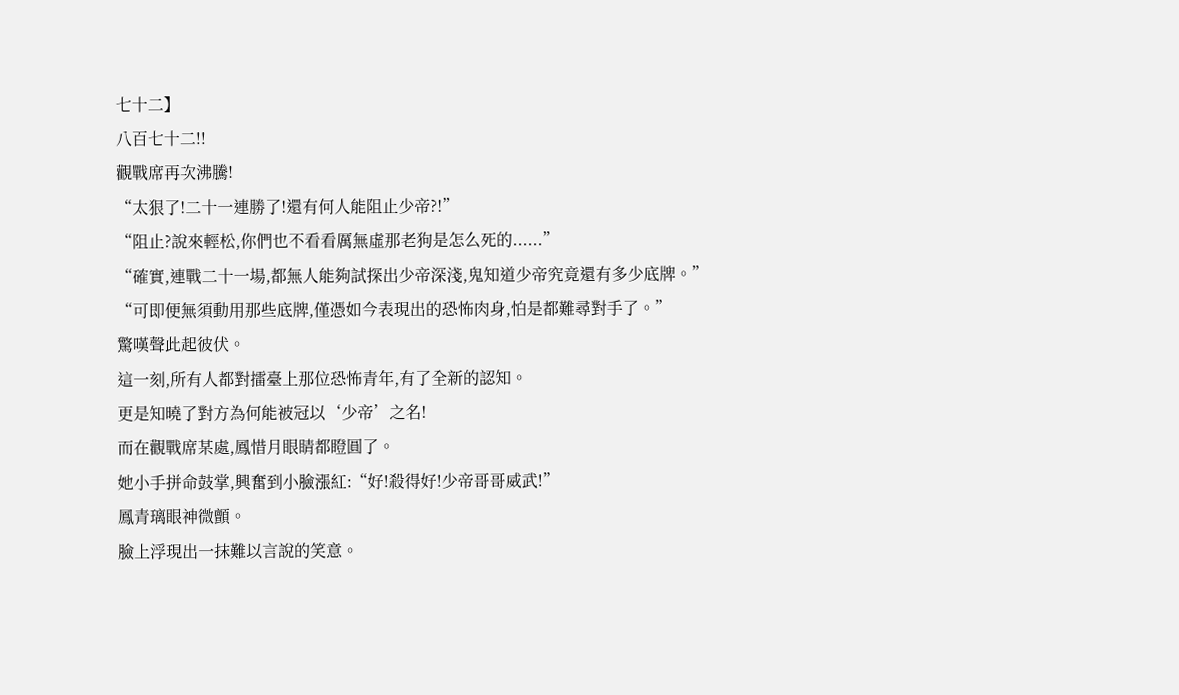七十二】
八百七十二!!
觀戰席再次沸騰!
“太狠了!二十一連勝了!還有何人能阻止少帝?!”
“阻止?說來輕松,你們也不看看厲無虛那老狗是怎么死的......”
“確實,連戰二十一場,都無人能夠試探出少帝深淺,鬼知道少帝究竟還有多少底牌。”
“可即便無須動用那些底牌,僅憑如今表現出的恐怖肉身,怕是都難尋對手了。”
驚嘆聲此起彼伏。
這一刻,所有人都對擂臺上那位恐怖青年,有了全新的認知。
更是知曉了對方為何能被冠以‘少帝’之名!
而在觀戰席某處,鳳惜月眼睛都瞪圓了。
她小手拼命鼓掌,興奮到小臉漲紅:“好!殺得好!少帝哥哥威武!”
鳳青璃眼神微顫。
臉上浮現出一抹難以言說的笑意。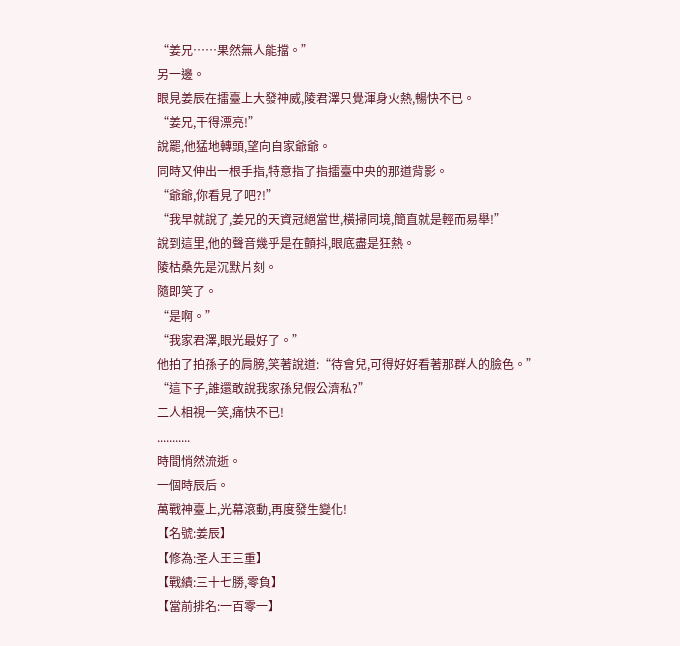“姜兄……果然無人能擋。”
另一邊。
眼見姜辰在擂臺上大發神威,陵君澤只覺渾身火熱,暢快不已。
“姜兄,干得漂亮!”
說罷,他猛地轉頭,望向自家爺爺。
同時又伸出一根手指,特意指了指擂臺中央的那道背影。
“爺爺,你看見了吧?!”
“我早就說了,姜兄的天資冠絕當世,橫掃同境,簡直就是輕而易舉!”
說到這里,他的聲音幾乎是在顫抖,眼底盡是狂熱。
陵枯桑先是沉默片刻。
隨即笑了。
“是啊。”
“我家君澤,眼光最好了。”
他拍了拍孫子的肩膀,笑著說道:“待會兒,可得好好看著那群人的臉色。”
“這下子,誰還敢說我家孫兒假公濟私?”
二人相視一笑,痛快不已!
...........
時間悄然流逝。
一個時辰后。
萬戰神臺上,光幕滾動,再度發生變化!
【名號:姜辰】
【修為:圣人王三重】
【戰績:三十七勝,零負】
【當前排名:一百零一】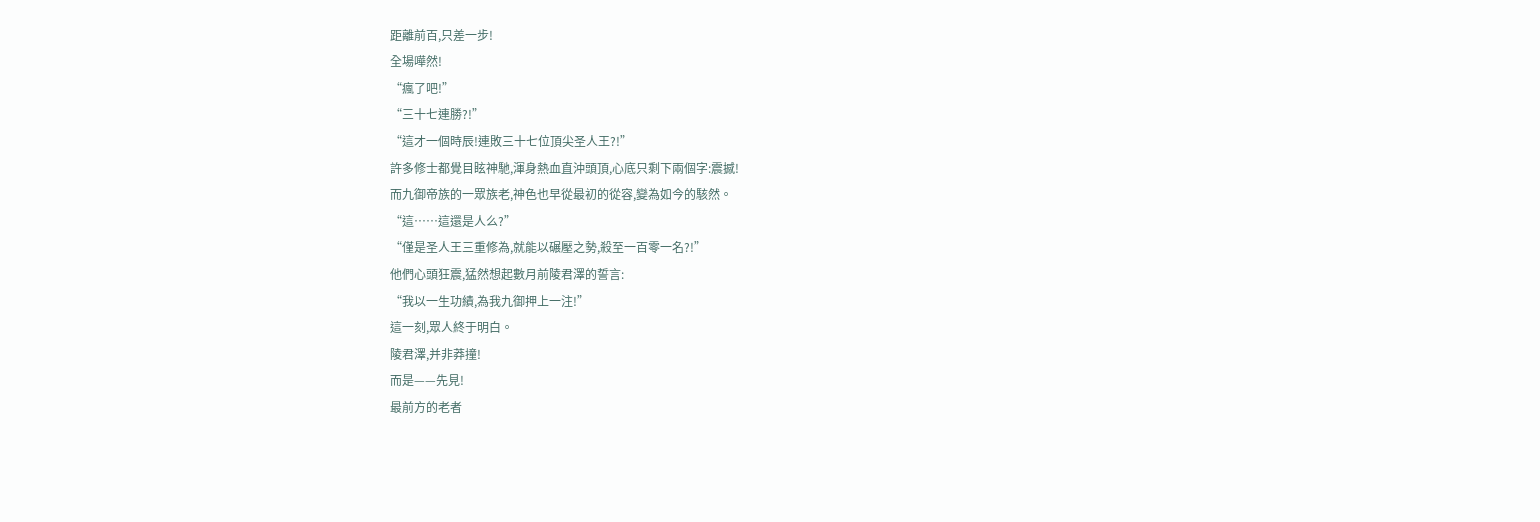距離前百,只差一步!
全場嘩然!
“瘋了吧!”
“三十七連勝?!”
“這才一個時辰!連敗三十七位頂尖圣人王?!”
許多修士都覺目眩神馳,渾身熱血直沖頭頂,心底只剩下兩個字:震撼!
而九御帝族的一眾族老,神色也早從最初的從容,變為如今的駭然。
“這……這還是人么?”
“僅是圣人王三重修為,就能以碾壓之勢,殺至一百零一名?!”
他們心頭狂震,猛然想起數月前陵君澤的誓言:
“我以一生功績,為我九御押上一注!”
這一刻,眾人終于明白。
陵君澤,并非莽撞!
而是——先見!
最前方的老者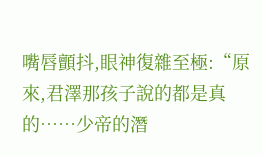嘴唇顫抖,眼神復雜至極:“原來,君澤那孩子說的都是真的……少帝的潛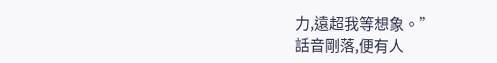力,遠超我等想象。”
話音剛落,便有人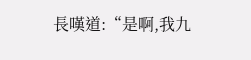長嘆道:“是啊,我九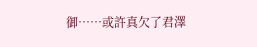御……或許真欠了君澤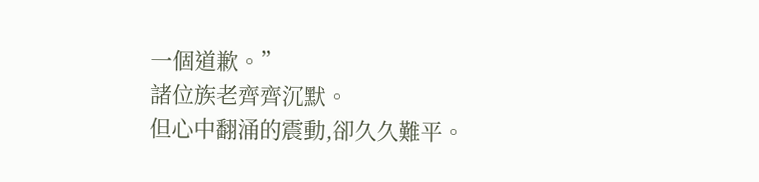一個道歉。”
諸位族老齊齊沉默。
但心中翻涌的震動,卻久久難平。